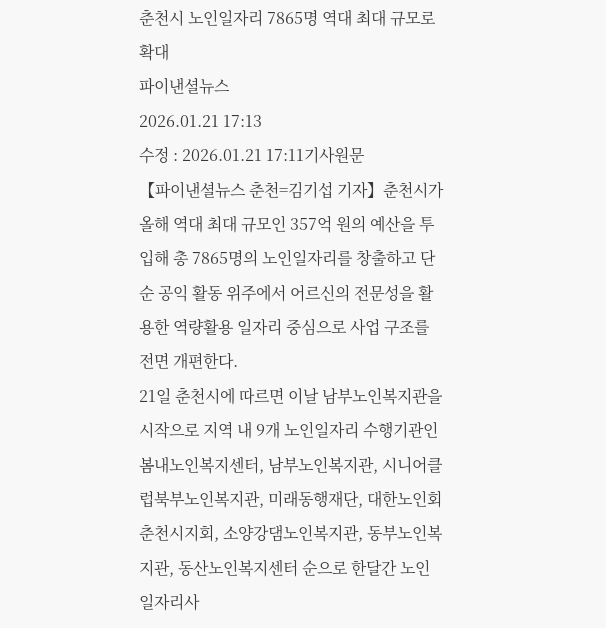춘천시 노인일자리 7865명 역대 최대 규모로 확대
파이낸셜뉴스
2026.01.21 17:13
수정 : 2026.01.21 17:11기사원문
【파이낸셜뉴스 춘천=김기섭 기자】춘천시가 올해 역대 최대 규모인 357억 원의 예산을 투입해 총 7865명의 노인일자리를 창출하고 단순 공익 활동 위주에서 어르신의 전문성을 활용한 역량활용 일자리 중심으로 사업 구조를 전면 개편한다.
21일 춘천시에 따르면 이날 남부노인복지관을 시작으로 지역 내 9개 노인일자리 수행기관인 봄내노인복지센터, 남부노인복지관, 시니어클럽북부노인복지관, 미래동행재단, 대한노인회 춘천시지회, 소양강댐노인복지관, 동부노인복지관, 동산노인복지센터 순으로 한달간 노인일자리사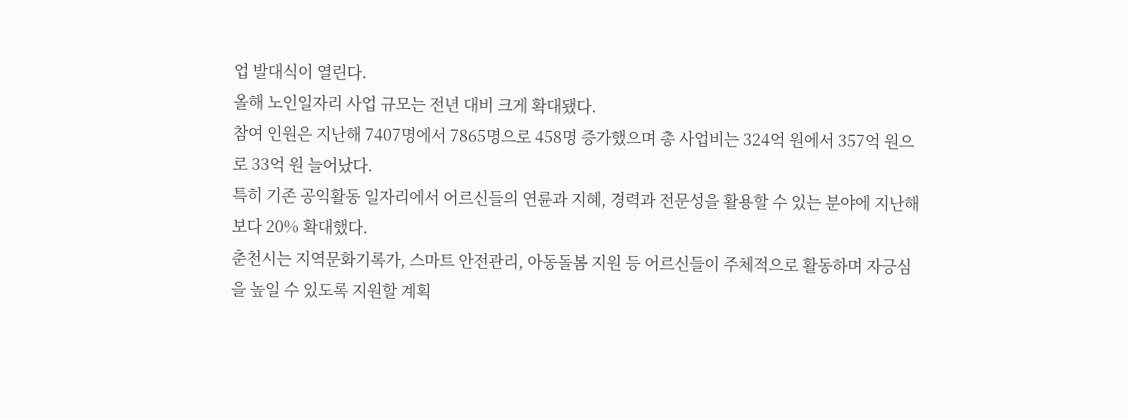업 발대식이 열린다.
올해 노인일자리 사업 규모는 전년 대비 크게 확대됐다.
참여 인원은 지난해 7407명에서 7865명으로 458명 증가했으며 총 사업비는 324억 원에서 357억 원으로 33억 원 늘어났다.
특히 기존 공익활동 일자리에서 어르신들의 연륜과 지혜, 경력과 전문성을 활용할 수 있는 분야에 지난해보다 20% 확대했다.
춘천시는 지역문화기록가, 스마트 안전관리, 아동돌봄 지원 등 어르신들이 주체적으로 활동하며 자긍심을 높일 수 있도록 지원할 계획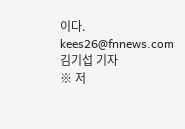이다.
kees26@fnnews.com 김기섭 기자
※ 저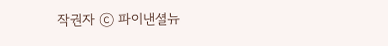작권자 ⓒ 파이낸셜뉴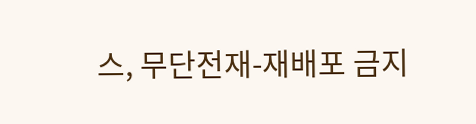스, 무단전재-재배포 금지